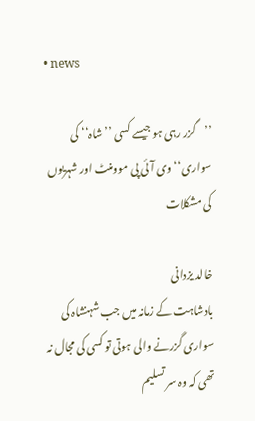• news

’’گزر رہی ہو جیسے کسی ’’شاہ‘‘ کی سواری‘‘وی آئی پی موومنٹ اور شہریوں کی مشکلات

خالد یزدانی
بادشاہت کے زمانہ میں جب شہنشاہ کی سواری گزرنے والی ہوتی تو کسی کی مجال نہ تھی کہ وہ سر تسلیم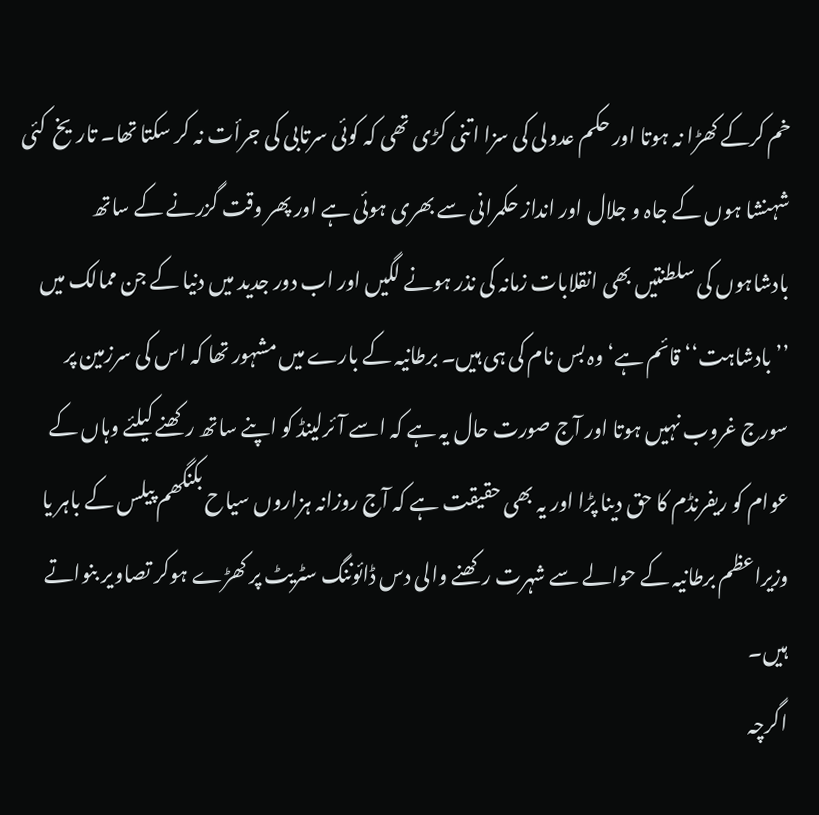خم کرکے کھڑا نہ ہوتا اور حکم عدولی کی سزا اتنی کڑی تھی کہ کوئی سرتابی کی جرأت نہ کر سکتا تھا۔ تاریخ  کئی شہنشا ہوں کے جاہ و جلال اور انداز حکمرانی سے بھری ہوئی ہے اور پھر وقت گزرنے کے ساتھ بادشاہوں کی سلطنتیں بھی انقلابات زمانہ کی نذر ہونے لگیں اور اب دور جدید میں دنیا کے جن ممالک میں ’’بادشاہت‘‘ قائم ہے‘ وہ بس نام کی ہی ہیں۔ برطانیہ کے بارے میں مشہور تھا کہ اس کی سرزمین پر سورج غروب نہیں ہوتا اور آج صورت حال یہ ہے کہ اسے آئرلینڈ کو اپنے ساتھ رکھنے کیلئے وہاں کے عوام کو ریفرنڈم کا حق دینا پڑا اور یہ بھی حقیقت ہے کہ آج روزانہ ہزاروں سیاح بکنگھم پیلس کے باہر یا وزیراعظم برطانیہ کے حوالے سے شہرت رکھنے والی دس ڈائوننگ سٹریٹ پر کھڑے ہوکر تصاویر بنواتے ہیں۔
اگرچہ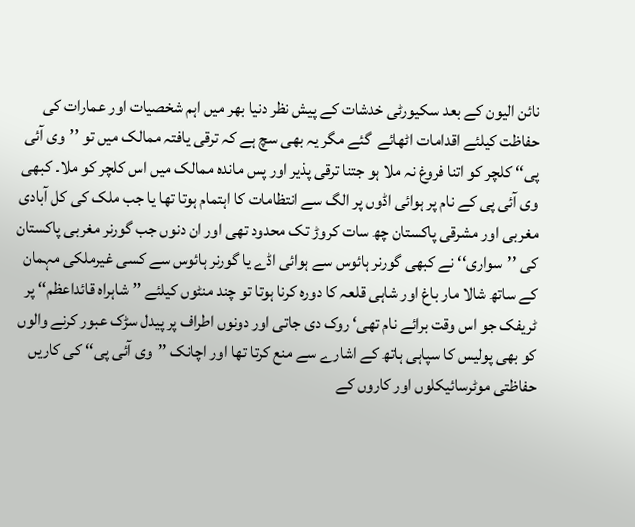نائن الیون کے بعد سکیورٹی خدشات کے پیش نظر دنیا بھر میں اہم شخصیات اور عمارات کی حفاظت کیلئے اقدامات اٹھائے  گئے مگر یہ بھی سچ ہے کہ ترقی یافتہ ممالک میں تو ’’وی آئی پی‘‘ کلچر کو اتنا فروغ نہ ملا ہو جتنا ترقی پذیر اور پس ماندہ ممالک میں اس کلچر کو ملا۔ کبھی وی آئی پی کے نام پر ہوائی اڈوں پر الگ سے انتظامات کا اہتمام ہوتا تھا یا جب ملک کی کل آبادی مغربی اور مشرقی پاکستان چھ سات کروڑ تک محدود تھی اور ان دنوں جب گورنر مغربی پاکستان کی ’’سواری‘‘ نے کبھی گورنر ہائوس سے ہوائی اڈے یا گورنر ہائوس سے کسی غیرملکی مہمان کے ساتھ شالا مار باغ اور شاہی قلعہ کا دورہ کرنا ہوتا تو چند منٹوں کیلئے ’’شاہراہ قائداعظم‘‘ پر ٹریفک جو اس وقت برائے نام تھی‘ روک دی جاتی اور دونوں اطراف پر پیدل سڑک عبور کرنے والوں کو بھی پولیس کا سپاہی ہاتھ کے اشارے سے منع کرتا تھا اور اچانک ’’وی آئی پی‘‘ کی کاریں حفاظتی موٹرسائیکلوں اور کاروں کے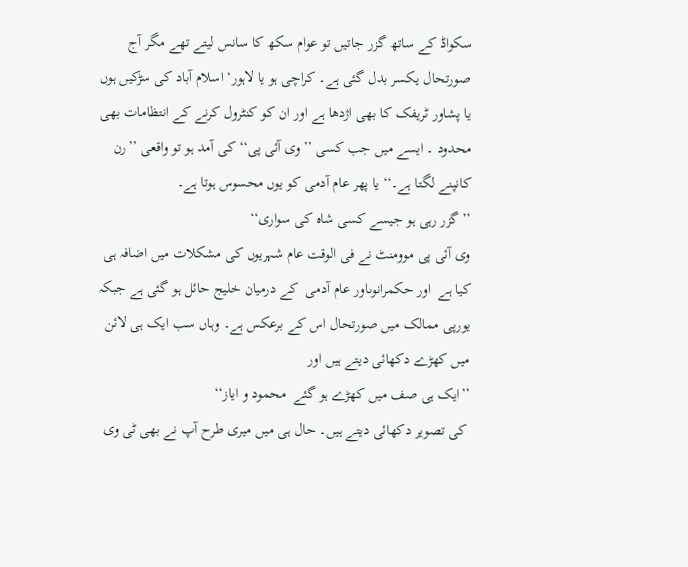سکواڈ کے ساتھ گزر جاتیں تو عوام سکھ کا سانس لیتے تھے مگر آج صورتحال یکسر بدل گئی ہے۔ کراچی ہو یا لاہور‘ اسلام آباد کی سڑکیں ہوں یا پشاور ٹریفک کا بھی اژدھا ہے اور ان کو کنٹرول کرنے کے انتظامات بھی محدود ۔ ایسے میں جب کسی ’’وی آئی پی‘‘ کی آمد ہو تو واقعی ’’رن کانپنے لگتا ہے۔‘‘ یا پھر عام آدمی کو یوں محسوس ہوتا ہے۔
’’گزر رہی ہو جیسے کسی شاہ کی سواری‘‘
وی آئی پی موومنٹ نے فی الوقت عام شہریوں کی مشکلات میں اضافہ ہی کیا ہے  اور حکمرانوںاور عام آدمی  کے درمیان خلیج حائل ہو گئی ہے جبکہ یورپی ممالک میں صورتحال اس کے برعکس ہے۔ وہاں سب ایک ہی لائن میں کھڑے دکھائی دیتے ہیں اور
’’ایک ہی صف میں کھڑے ہو گئے  محمود و ایاز‘‘
 کی تصویر دکھائی دیتے ہیں۔ حال ہی میں میری طرح آپ نے بھی ٹی وی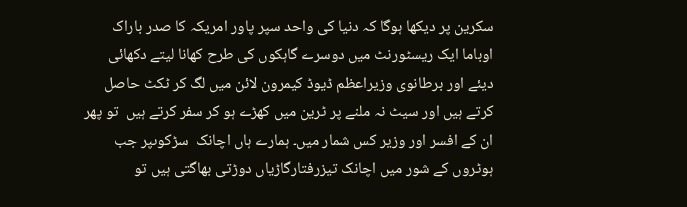سکرین پر دیکھا ہوگا کہ دنیا کی واحد سپر پاور امریکہ کا صدر باراک اوباما ایک ریسٹورنٹ میں دوسرے گاہکوں کی طرح کھانا لیتے دکھائی دیئے اور برطانوی وزیراعظم ڈیوڈ کیمرون لائن میں لگ کر ٹکٹ حاصل کرتے ہیں اور سیٹ نہ ملنے پر ٹرین میں کھڑے ہو کر سفر کرتے ہیں  تو پھر ان کے افسر اور وزیر کس شمار میں۔ ہمارے ہاں اچانک  سڑکوںپر جب ہوٹروں کے شور میں اچانک تیزرفتارگاڑیاں دوڑتی بھاگتی ہیں تو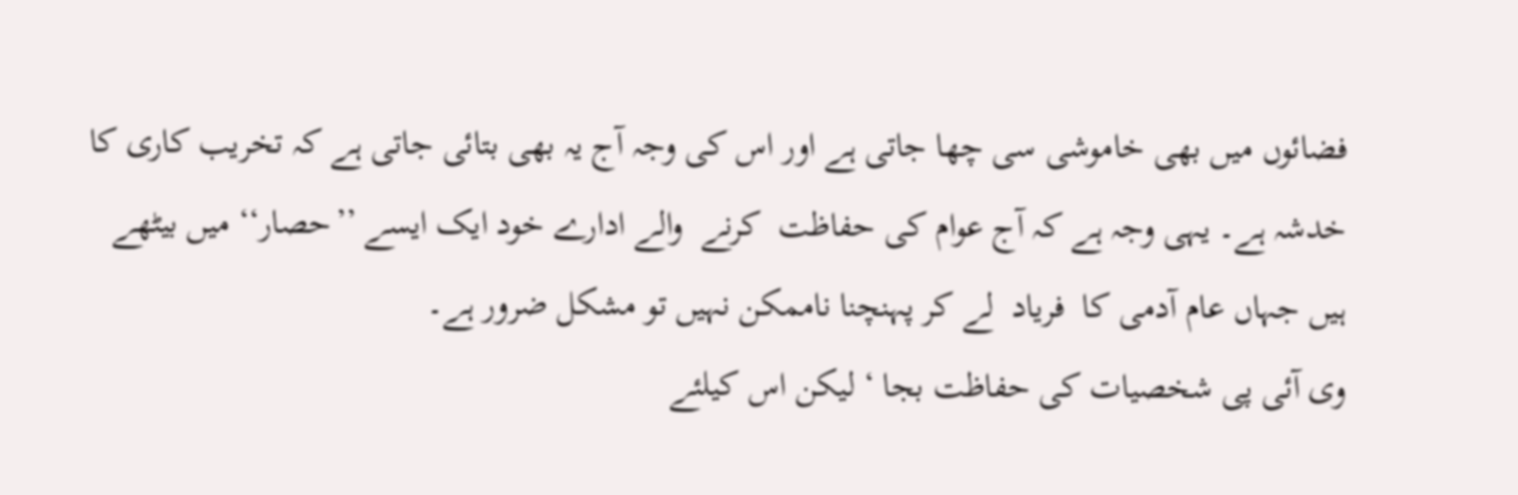فضائوں میں بھی خاموشی سی چھا جاتی ہے اور اس کی وجہ آج یہ بھی بتائی جاتی ہے کہ تخریب کاری کا خدشہ ہے۔ یہی وجہ ہے کہ آج عوام کی حفاظت  کرنے  والے ادارے خود ایک ایسے ’’حصار‘‘ میں بیٹھے ہیں جہاں عام آدمی کا  فریاد  لے کر پہنچنا ناممکن نہیں تو مشکل ضرور ہے۔
وی آئی پی شخصیات کی حفاظت بجا ‘ لیکن اس کیلئے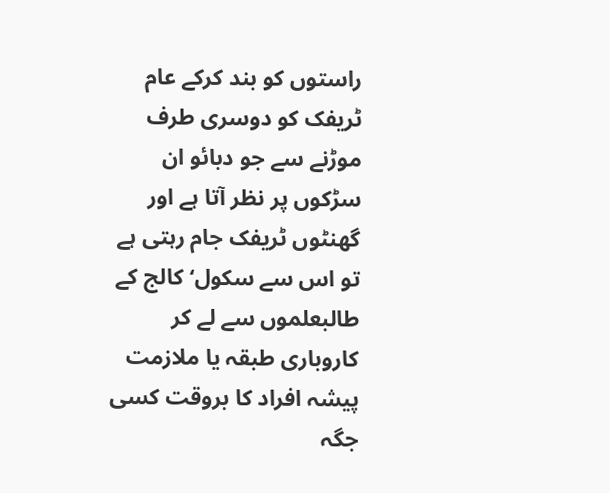راستوں کو بند کرکے عام ٹریفک کو دوسری طرف موڑنے سے جو دبائو ان سڑکوں پر نظر آتا ہے اور گھنٹوں ٹریفک جام رہتی ہے تو اس سے سکول‘ کالج کے طالبعلموں سے لے کر کاروباری طبقہ یا ملازمت پیشہ افراد کا بروقت کسی جگہ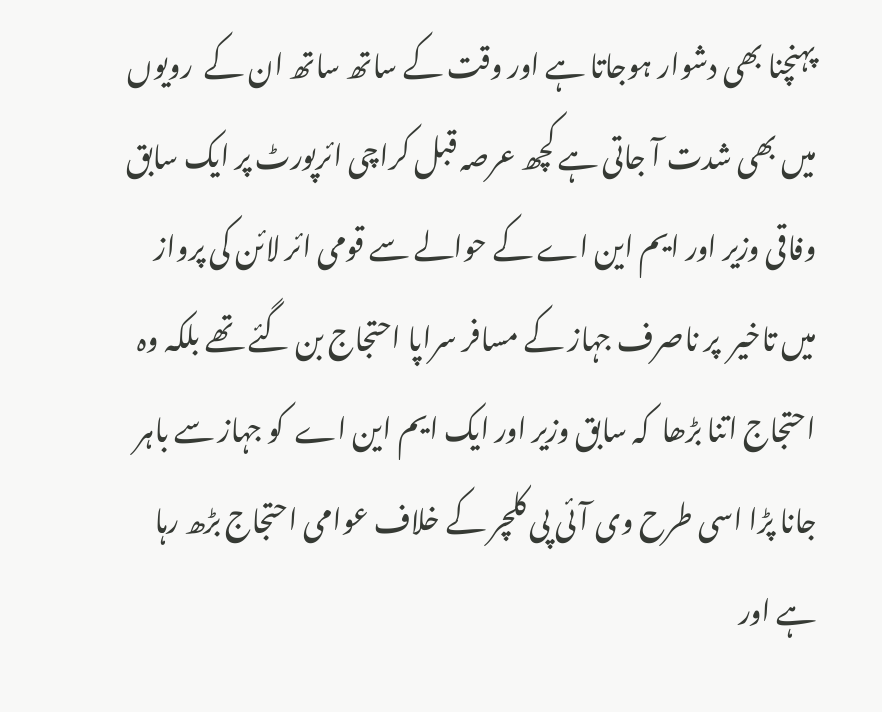پہنچنا بھی دشوار ہوجاتا ہے اور وقت کے ساتھ ساتھ ان کے  رویوں میں بھی شدت آ جاتی ہے کچھ عرصہ قبل کراچی ائرپورٹ پر ایک سابق وفاقی وزیر اور ایم این اے کے حوالے سے قومی ائر لائن کی پرواز میں تاخیر  پر ناصرف جہاز کے مسافر سراپا احتجاج بن گئے تھے بلکہ وہ احتجاج اتنا بڑھا  کہ سابق وزیر اور ایک ایم این اے  کو جہاز سے باہر جانا پڑا اسی طرح وی آئی پی کلچر کے خلاف عوامی احتجاج بڑھ رہا ہے اور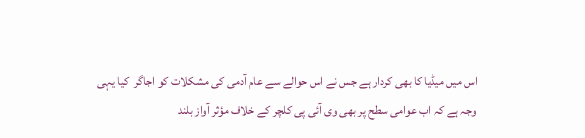اس میں میڈیا کا بھی کردار ہے جس نے اس حوالے سے عام آدمی کی مشکلات کو اجاگر  کیا یہی وجہ ہے کہ اب عوامی سطح پر بھی وی آئی پی کلچر کے خلاف مؤثر آواز بلند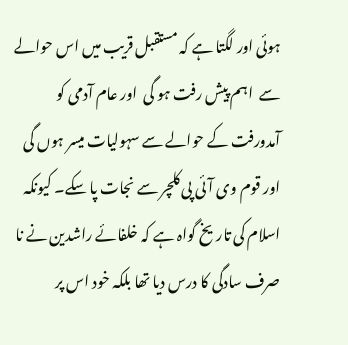ہوئی اور لگتا ہے کہ مستقبل قریب میں اس حوالے سے  اہم پیش رفت ہو گی  اور عام آدمی کو آمدورفت کے حوالے سے سہولیات میسر ہوں گی  اور قوم وی آئی پی کلچر سے نجات پا سکے۔ کیونکہ اسلام کی تاریخ گواہ ہے کہ خلفائے راشدین نے نا صرف سادگی کا درس دیا تھا بلکہ خود اس پر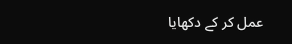عمل کر کے دکھایا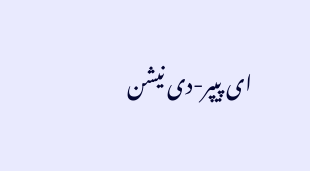ای پیپر-دی نیشن